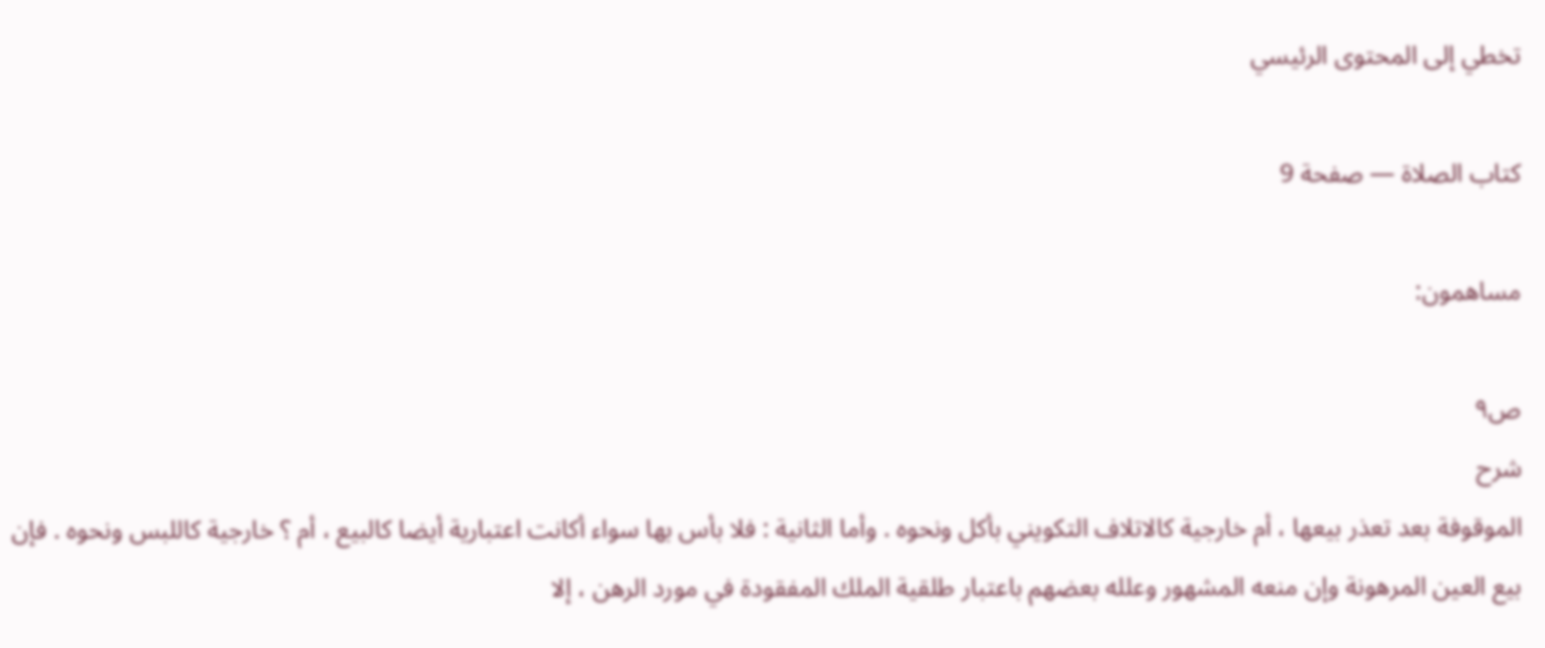تخطي إلى المحتوى الرئيسي

كتاب الصلاة — صفحة 9

مساهمون:

ص٩
شرح
الموقوفة بعد تعذر بيعها ، أم خارجية كالاتلاف التكويني بأكل ونحوه . وأما الثانية : فلا بأس بها سواء أكانت اعتبارية أيضا كالبيع ، أم ؟ خارجية كاللبس ونحوه . فإن بيع العين المرهونة وإن منعه المشهور وعلله بعضهم باعتبار طلقية الملك المفقودة في مورد الرهن ، إلا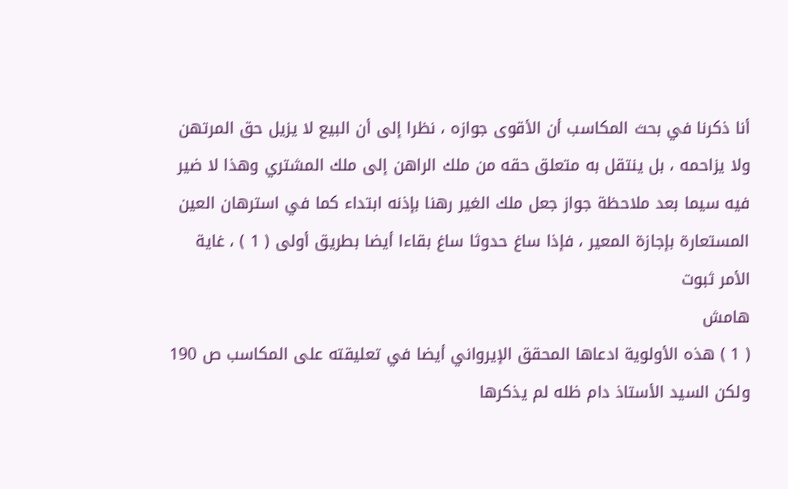أنا ذكرنا في بحث المكاسب أن الأقوى جوازه ، نظرا إلى أن البيع لا يزيل حق المرتهن ولا يزاحمه ، بل ينتقل به متعلق حقه من ملك الراهن إلى ملك المشتري وهذا لا ضير فيه سيما بعد ملاحظة جواز جعل ملك الغير رهنا بإذنه ابتداء كما في استرهان العين المستعارة بإجازة المعير ، فإذا ساغ حدوثا ساغ بقاءا أيضا بطريق أولى ( 1 ) ، غاية الأمر ثبوت
هامش
( 1 ) هذه الأولوية ادعاها المحقق الإيرواني أيضا في تعليقته على المكاسب ص 190 ولكن السيد الأستاذ دام ظله لم يذكرها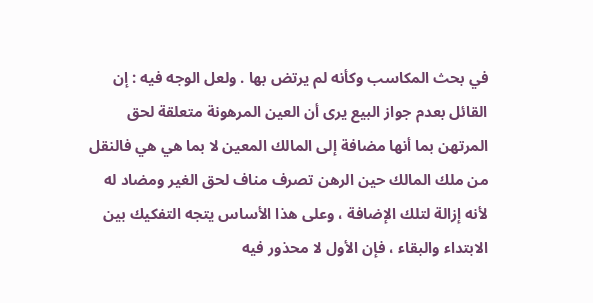في بحث المكاسب وكأنه لم يرتض بها . ولعل الوجه فيه : إن القائل بعدم جواز البيع يرى أن العين المرهونة متعلقة لحق المرتهن بما أنها مضافة إلى المالك المعين لا بما هي هي فالنقل من ملك المالك حين الرهن تصرف مناف لحق الغير ومضاد له لأنه إزالة لتلك الإضافة ، وعلى هذا الأساس يتجه التفكيك بين الابتداء والبقاء ، فإن الأول لا محذور فيه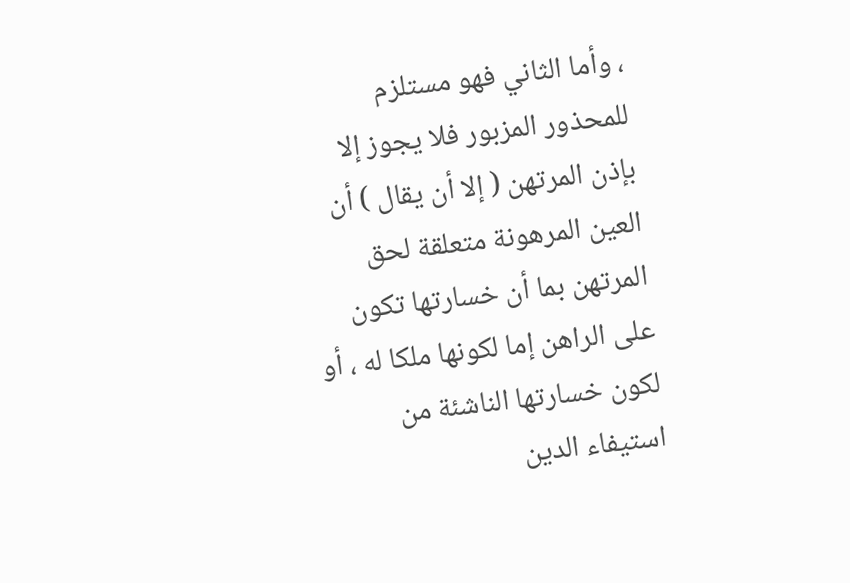، وأما الثاني فهو مستلزم للمحذور المزبور فلا يجوز إلا بإذن المرتهن ( إلا أن يقال ) أن العين المرهونة متعلقة لحق المرتهن بما أن خسارتها تكون على الراهن إما لكونها ملكا له ، أو لكون خسارتها الناشئة من استيفاء الدين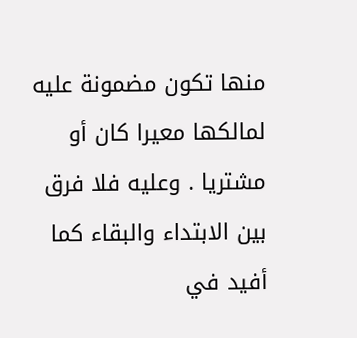منها تكون مضمونة عليه لمالكها معيرا كان أو مشتريا . وعليه فلا فرق بين الابتداء والبقاء كما أفيد في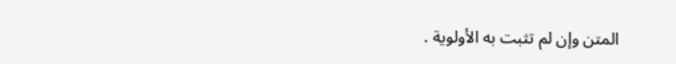المتن وإن لم تثبت به الأولوية .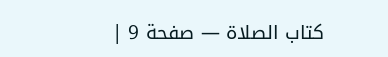كتاب الصلاة — صفحة 9 |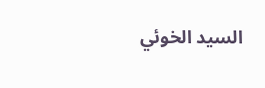السيد الخوئي